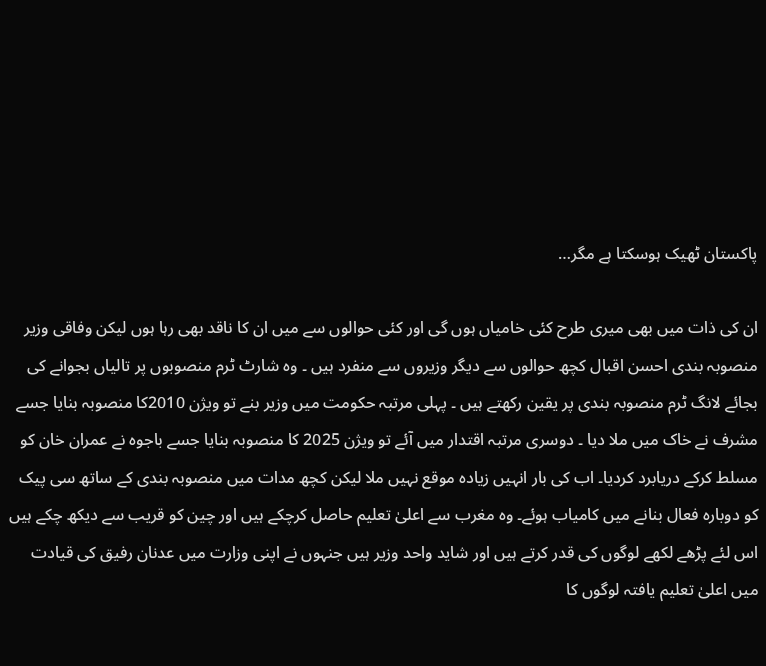پاکستان ٹھیک ہوسکتا ہے مگر…

ان کی ذات میں بھی میری طرح کئی خامیاں ہوں گی اور کئی حوالوں سے میں ان کا ناقد بھی رہا ہوں لیکن وفاقی وزیر منصوبہ بندی احسن اقبال کچھ حوالوں سے دیگر وزیروں سے منفرد ہیں ۔ وہ شارٹ ٹرم منصوبوں پر تالیاں بجوانے کی بجائے لانگ ٹرم منصوبہ بندی پر یقین رکھتے ہیں ۔ پہلی مرتبہ حکومت میں وزیر بنے تو ویژن 2010کا منصوبہ بنایا جسے مشرف نے خاک میں ملا دیا ۔ دوسری مرتبہ اقتدار میں آئے تو ویژن 2025 کا منصوبہ بنایا جسے باجوہ نے عمران خان کو مسلط کرکے دریابرد کردیا۔ اب کی بار انہیں زیادہ موقع نہیں ملا لیکن کچھ مدات میں منصوبہ بندی کے ساتھ سی پیک کو دوبارہ فعال بنانے میں کامیاب ہوئے۔ وہ مغرب سے اعلیٰ تعلیم حاصل کرچکے ہیں اور چین کو قریب سے دیکھ چکے ہیں اس لئے پڑھے لکھے لوگوں کی قدر کرتے ہیں اور شاید واحد وزیر ہیں جنہوں نے اپنی وزارت میں عدنان رفیق کی قیادت میں اعلیٰ تعلیم یافتہ لوگوں کا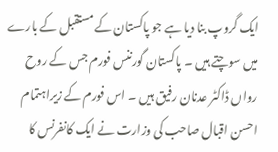ایک گروپ بنا دیا ہے جو پاکستان کے مستقبل کے بارے میں سوچتے ہیں ۔ پاکستان گورننس فورم جس کے روح رواں ڈاکٹر عدنان رفیق ہیں ۔ اس فورم کے زیراہتمام احسن اقبال صاحب کی وزارت نے ایک کانفرنس کا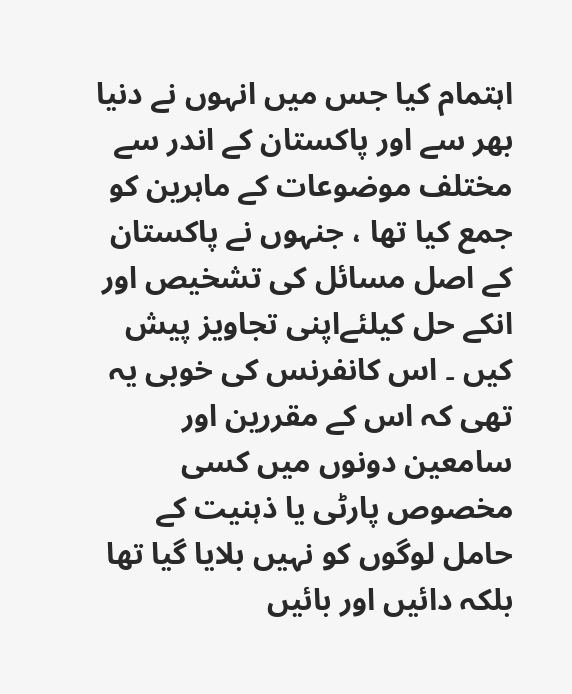اہتمام کیا جس میں انہوں نے دنیا بھر سے اور پاکستان کے اندر سے مختلف موضوعات کے ماہرین کو جمع کیا تھا ، جنہوں نے پاکستان کے اصل مسائل کی تشخیص اور انکے حل کیلئےاپنی تجاویز پیش کیں ۔ اس کانفرنس کی خوبی یہ تھی کہ اس کے مقررین اور سامعین دونوں میں کسی مخصوص پارٹی یا ذہنیت کے حامل لوگوں کو نہیں بلایا گیا تھا بلکہ دائیں اور بائیں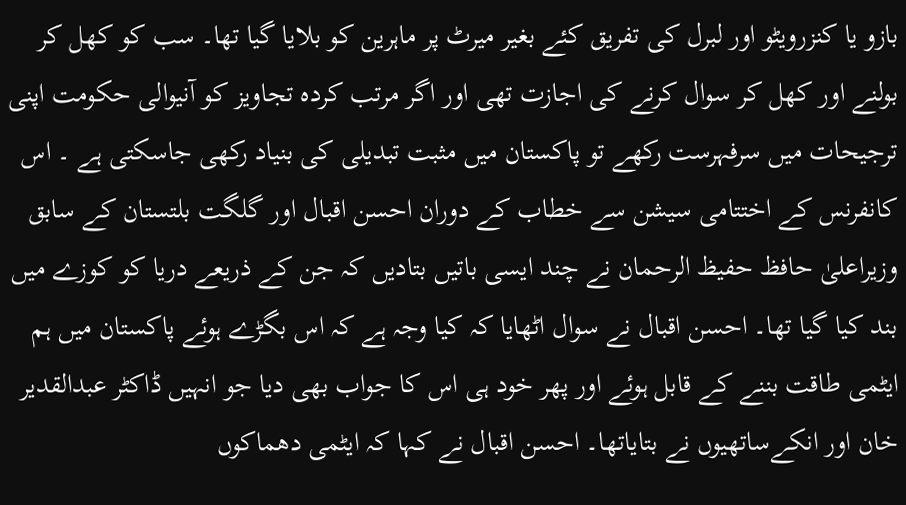بازو یا کنزرویٹو اور لبرل کی تفریق کئے بغیر میرٹ پر ماہرین کو بلایا گیا تھا۔ سب کو کھل کر بولنے اور کھل کر سوال کرنے کی اجازت تھی اور اگر مرتب کردہ تجاویز کو آنیوالی حکومت اپنی ترجیحات میں سرفہرست رکھے تو پاکستان میں مثبت تبدیلی کی بنیاد رکھی جاسکتی ہے ۔ اس کانفرنس کے اختتامی سیشن سے خطاب کے دوران احسن اقبال اور گلگت بلتستان کے سابق وزیراعلیٰ حافظ حفیظ الرحمان نے چند ایسی باتیں بتادیں کہ جن کے ذریعے دریا کو کوزے میں بند کیا گیا تھا۔ احسن اقبال نے سوال اٹھایا کہ کیا وجہ ہے کہ اس بگڑے ہوئے پاکستان میں ہم ایٹمی طاقت بننے کے قابل ہوئے اور پھر خود ہی اس کا جواب بھی دیا جو انہیں ڈاکٹر عبدالقدیر خان اور انکےساتھیوں نے بتایاتھا۔ احسن اقبال نے کہا کہ ایٹمی دھماکوں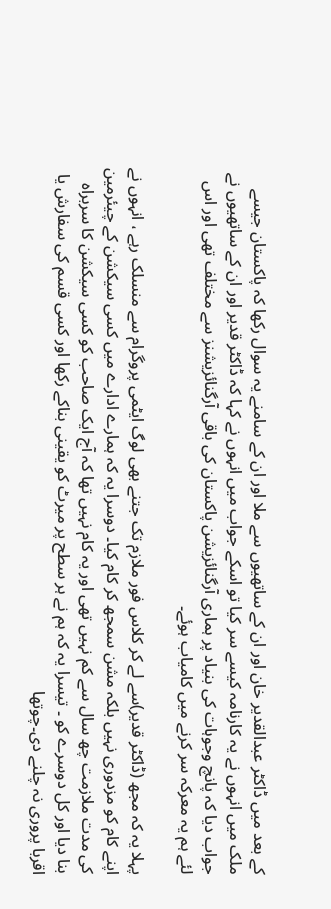کے بعد میں ڈاکٹر عبدالقدیر خان اور ان کے ساتھیوں سے ملا اور ان کے سامنے یہ سوال رکھا کہ پاکستان جیسے ملک میں انہوں نے یہ کارنامہ کیسے سر کیا تو اسکے جواب میں انہوں نے کہا کہ ڈاکٹر قدیر اور ان کے ساتھیوں نے جواب دیا کہ پانچ وجوہات کی بنیاد پر ہماری آرگنائزیشن پاکستان کی باقی آرگنائزیشنز سے مختلف تھی اور اس لئے ہم یہ معرکہ سر کرنے میں کامیاب ہوئے۔

پہلا یہ کہ مجھ (ڈاکٹر قدیر)سے لے کر کلاس فور ملازم تک جتنے بھی لوگ ایٹمی پروگرام سے منسلک رہے ، انہوں نے اپنے کام کو مزدوری نہیں بلکہ مشن سمجھ کر کام کیا۔ دوسرا یہ کہ ہمارے ادارے میں کسی سیکشن کے چیئرمین کی مدت ملازمت چھ سال سے کم نہیں تھی اور یہ کام نہیں تھا کہ آج ایک صاحب کو کسی سیکشن کا سربراہ بنا دیا اور کل دوسرے کو ۔ تیسرا یہ کہ ہم نے ہر سطح پر میرٹ کو یقینی بناکے رکھا اور کسی قسم کی سفارش یا اقربا پروری نہ چلنے دی۔چوتھا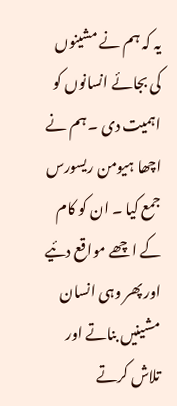یہ کہ ہم نے مشینوں کی بجائے انسانوں کو اہمیت دی ۔ ہم نے اچھا ہیومن ریسورس جمع کیا ۔ ان کو کام کے اچھے مواقع دئیے اور پھر وہی انسان مشینیں بناتے اور تلاش کرتے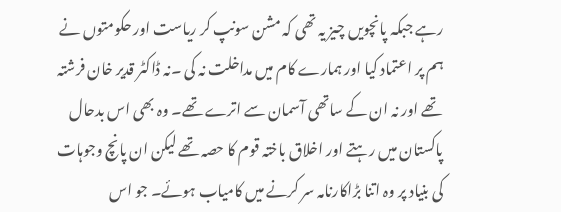رہے جبکہ پانچویں چیز یہ تھی کہ مشن سونپ کر ریاست اور حکومتوں نے ہم پر اعتماد کیا اور ہمارے کام میں مداخلت نہ کی ۔نہ ڈاکٹر قدیر خان فرشتہ تھے اور نہ ان کے ساتھی آسمان سے اترے تھے۔ وہ بھی اس بدحال پاکستان میں رہتے اور اخلاق باختہ قوم کا حصہ تھے لیکن ان پانچ وجوہات کی بنیاد پر وہ اتنا بڑاکارنامہ سر کرنے میں کامیاب ہوئے۔ جو اس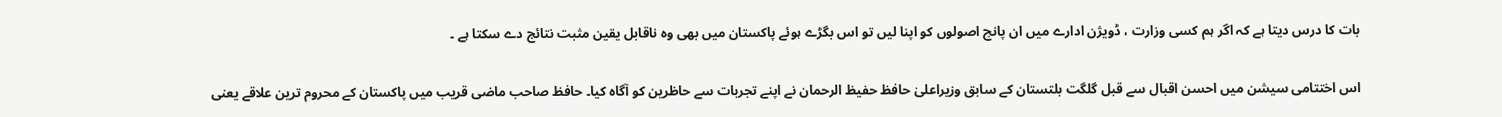بات کا درس دیتا ہے کہ اگر ہم کسی وزارت ، ڈویژن ادارے میں ان پانچ اصولوں کو اپنا لیں تو اس بگڑے ہوئے پاکستان میں بھی وہ ناقابل یقین مثبت نتائج دے سکتا ہے ۔

اس اختتامی سیشن میں احسن اقبال سے قبل گلگت بلتستان کے سابق وزیراعلیٰ حافظ حفیظ الرحمان نے اپنے تجربات سے حاظرین کو آگاہ کیا۔ حافظ صاحب ماضی قریب میں پاکستان کے محروم ترین علاقے یعنی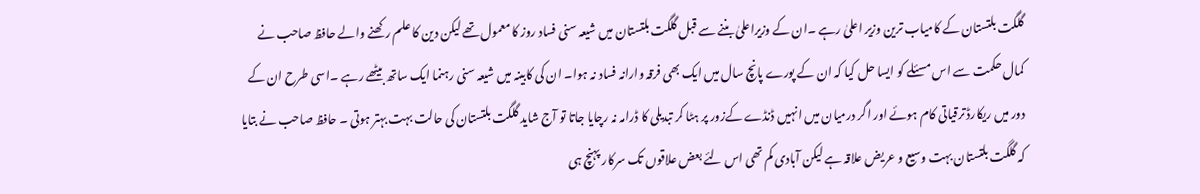گلگت بلتستان کے کامیاب ترین وزیر اعلیٰ رہے ۔ان کے وزیراعلیٰ بننے سے قبل گلگت بلتستان میں شیعہ سنی فساد روز کا معمول تھے لیکن دین کا علم رکھنے والے حافظ صاحب نے کمال حکمت سے اس مسئلے کو ایسا حل کیا کہ ان کے پورے پانچ سال میں ایک بھی فرقہ وارانہ فساد نہ ہوا۔ ان کی کابینہ میں شیعہ سنی رہنما ایک ساتھ بیٹھے رہے ۔اسی طرح ان کے دور میں ریکارڈ ترقیاتی کام ہوئے اور اگر درمیان میں انہیں ڈنڈے کےزور پر ہٹا کر تبدیلی کا ڈرامہ نہ رچایا جاتا تو آج شاید گلگت بلتستان کی حالت بہت بہتر ہوتی ۔ حافظ صاحب نے بتایا کہ گلگت بلتستان بہت وسیع و عریض علاقہ ہے لیکن آبادی کم تھی اس لئے بعض علاقوں تک سرکار پہنچ ہی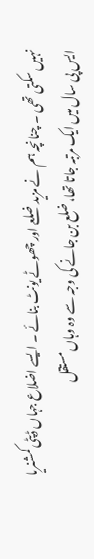نہیں سکتی تھی ۔ چنانچہ ہم نے مزید ضلعے اور چھوٹے یونٹ بنائے ۔ ایسے اضلاع جہاں ڈپٹی کمشنریا ایس پی سال میں ایک مرتبہ جاتا تھا، ضلع بن جانے کی وجہ سے وہ وہاں مستقل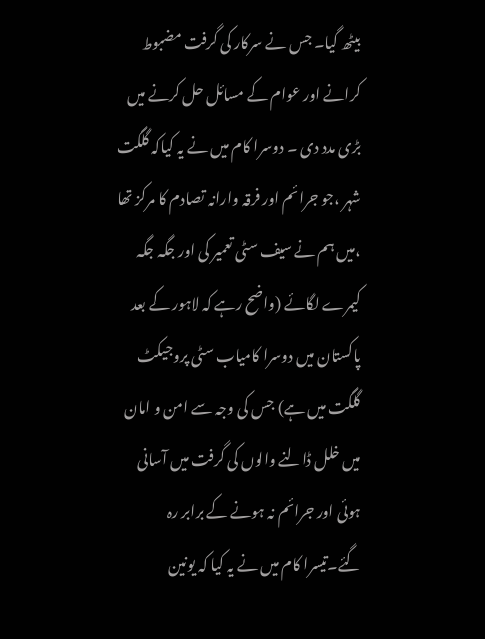بیٹھ گیا۔ جس نے سرکار کی گرفت مضبوط کرانے اور عوام کے مسائل حل کرنے میں بڑی مدد دی ۔ دوسرا کام میں نے یہ کیاکہ گلگت شہر ،جو جرائم اور فرقہ وارانہ تصادم کا مرکز تھا ،میں ہم نے سیف سٹی تعمیر کی اور جگہ جگہ کیمرے لگائے (واضح رہے کہ لاہور کے بعد پاکستان میں دوسرا کامیاب سٹی پروجیکٹ گلگت میں ہے) جس کی وجہ سے امن و امان میں خلل ڈالنے والوں کی گرفت میں آسانی ہوئی اور جرائم نہ ہونے کے برابر رہ گئے۔تیسرا کام میں نے یہ کیا کہ یونین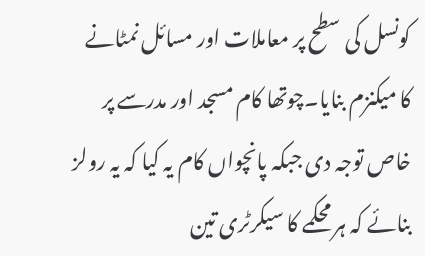کونسل کی سطح پر معاملات اور مسائل نمٹانے کا میکنزم بنایا۔چوتھا کام مسجد اور مدرسے پر خاص توجہ دی جبکہ پانچواں کام یہ کیا کہ یہ رولز بنائے کہ ہر محکمے کا سیکرٹری تین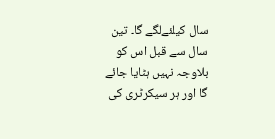سال کیلئےلگے گا۔ تین سال سے قبل اس کو بلاوجہ نہیں ہٹایا جائے گا اور ہر سیکرٹری کی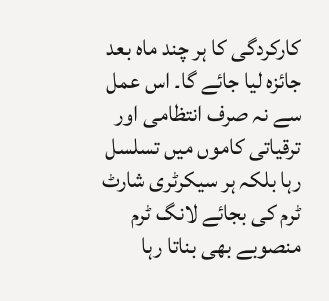کارکردگی کا ہر چند ماہ بعد جائزہ لیا جائے گا۔ اس عمل سے نہ صرف انتظامی اور ترقیاتی کاموں میں تسلسل رہا بلکہ ہر سیکرٹری شارٹ ٹرم کی بجائے لانگ ٹرم منصوبے بھی بناتا رہا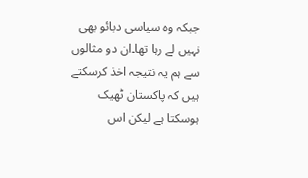جبکہ وہ سیاسی دبائو بھی نہیں لے رہا تھا۔ان دو مثالوں سے ہم یہ نتیجہ اخذ کرسکتے ہیں کہ پاکستان ٹھیک ہوسکتا ہے لیکن اس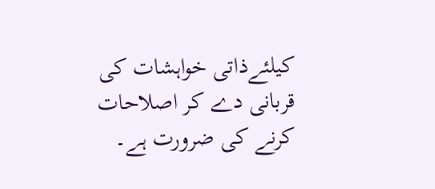کیلئےذاتی خواہشات کی قربانی دے کر اصلاحات کرنے کی ضرورت ہے۔